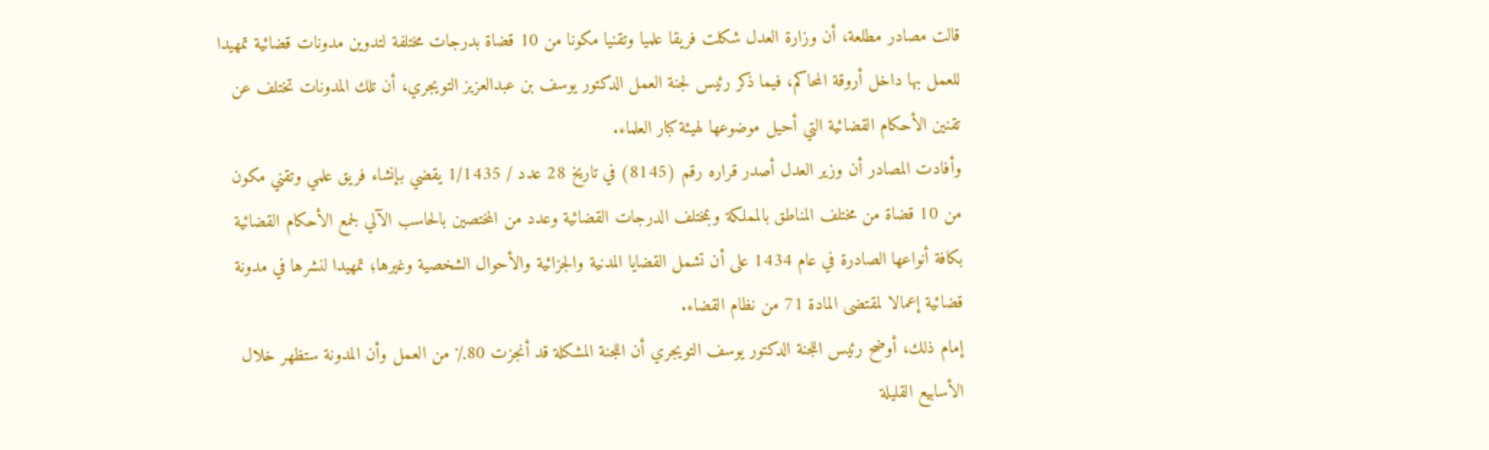قالت مصادر مطلعة، أن وزارة العدل شكلت فريقا علميا وتقنيا مكونا من 10 قضاة بدرجات مختلفة لتدوين مدونات قضائية تمهيدا للعمل بها داخل أروقة المحاكم، فيما ذكر رئيس لجنة العمل الدكتور يوسف بن عبدالعزيز التويجري، أن تلك المدونات تختلف عن تقنين الأحكام القضائية التي أحيل موضوعها لهيئة كبار العلماء.
وأفادت المصادر أن وزير العدل أصدر قراره رقم (8145) في تاريخ 28 عدد / 1/1435 يقضي بإنشاء فريق علمي وتقني مكون من 10 قضاة من مختلف المناطق بالمملكة وبمختلف الدرجات القضائية وعدد من المختصين بالحاسب الآلي لجمع الأحكام القضائية بكافة أنواعها الصادرة في عام 1434 على أن تشمل القضايا المدنية والجزائية والأحوال الشخصية وغيرها؛ تمهيدا لنشرها في مدونة قضائية إعمالا لمقتضى المادة 71 من نظام القضاء.
إمام ذلك، أوضح رئيس اللجنة الدكتور يوسف التويجري أن اللجنة المشكلة قد أنجزت 80٪ من العمل وأن المدونة ستظهر خلال الأسابيع القليلة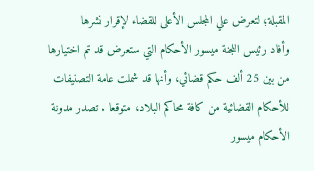المقبلة؛ لتعرض علي المجلس الأعلى للقضاء لإقرار نشرها
وأفاد رئيس اللجنة ميسور الأحكام التي ستعرض قد تم اختيارها من بين 25 ألف حكم قضائي، وأنها قد شملت عامة التصنيفات للأحكام القضائية من كافة محاكم البلاد، متوقعا . تصدر مدونة الأحكام ميسور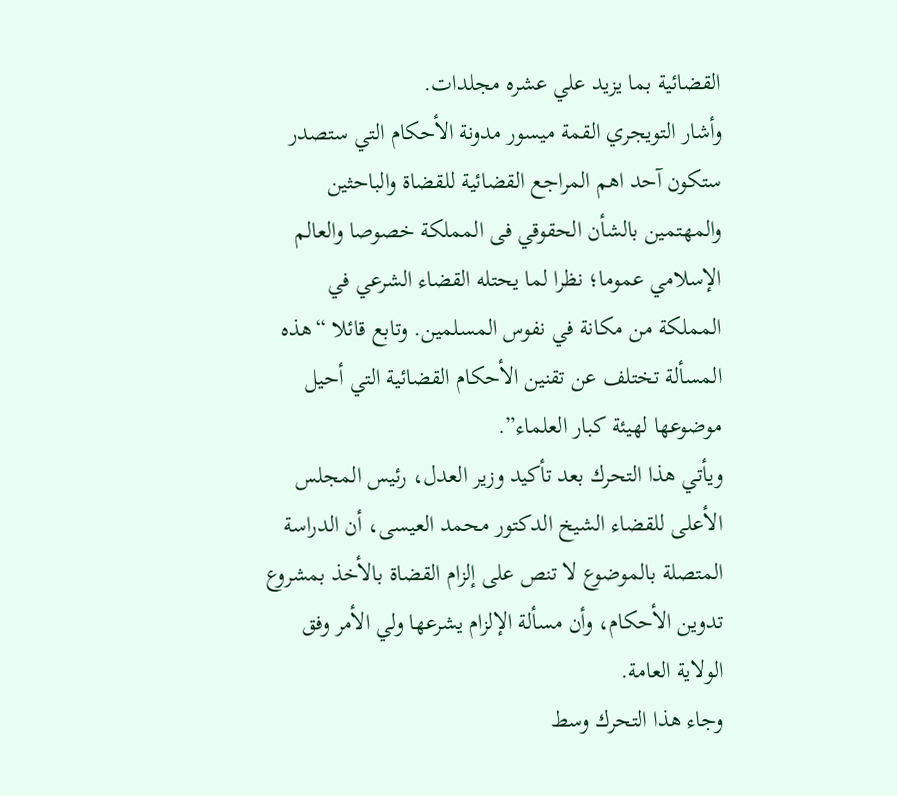القضائية بما يزيد علي عشره مجلدات.
وأشار التويجري القمة ميسور مدونة الأحكام التي ستصدر ستكون آحد اهم المراجع القضائية للقضاة والباحثين والمهتمين بالشأن الحقوقي فى المملكة خصوصا والعالم الإسلامي عموما؛ نظرا لما يحتله القضاء الشرعي في المملكة من مكانة في نفوس المسلمين. وتابع قائلا “هذه المسألة تختلف عن تقنين الأحكام القضائية التي أحيل موضوعها لهيئة كبار العلماء”.
ويأتي هذا التحرك بعد تأكيد وزير العدل، رئيس المجلس الأعلى للقضاء الشيخ الدكتور محمد العيسى، أن الدراسة المتصلة بالموضوع لا تنص على إلزام القضاة بالأخذ بمشروع تدوين الأحكام، وأن مسألة الإلزام يشرعها ولي الأمر وفق الولاية العامة.
وجاء هذا التحرك وسط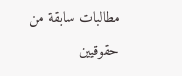مطالبات سابقة من حقوقيين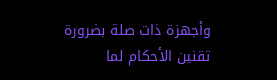وأجهزة ذات صلة بضرورة تقنين الأحكام لما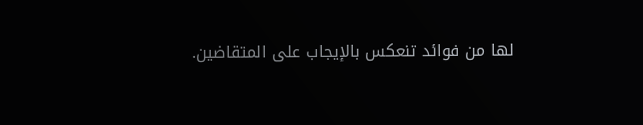لها من فوائد تنعكس بالإيجاب على المتقاضين.